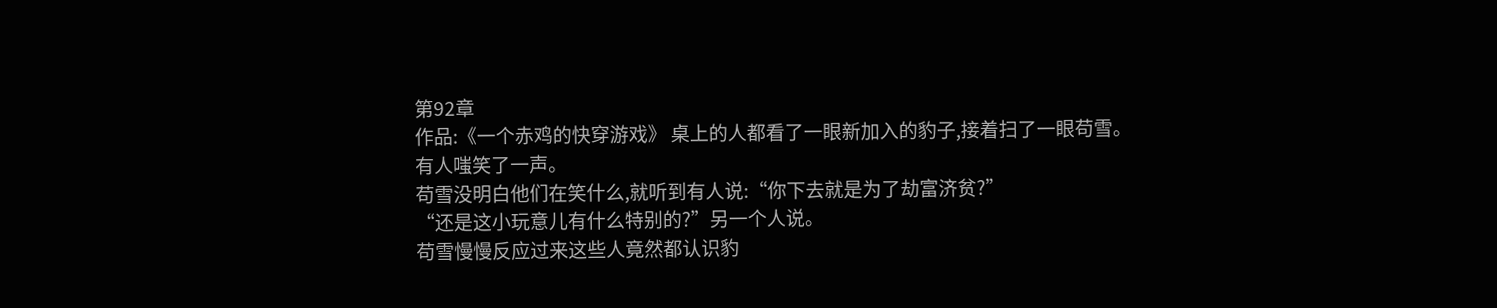第92章
作品:《一个赤鸡的快穿游戏》 桌上的人都看了一眼新加入的豹子,接着扫了一眼苟雪。
有人嗤笑了一声。
苟雪没明白他们在笑什么,就听到有人说:“你下去就是为了劫富济贫?”
“还是这小玩意儿有什么特别的?”另一个人说。
苟雪慢慢反应过来这些人竟然都认识豹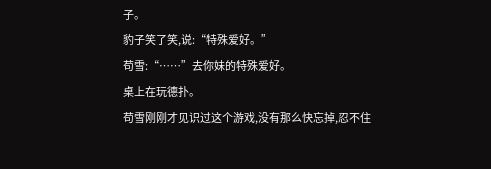子。
豹子笑了笑,说:“特殊爱好。”
苟雪:“……”去你妹的特殊爱好。
桌上在玩德扑。
苟雪刚刚才见识过这个游戏,没有那么快忘掉,忍不住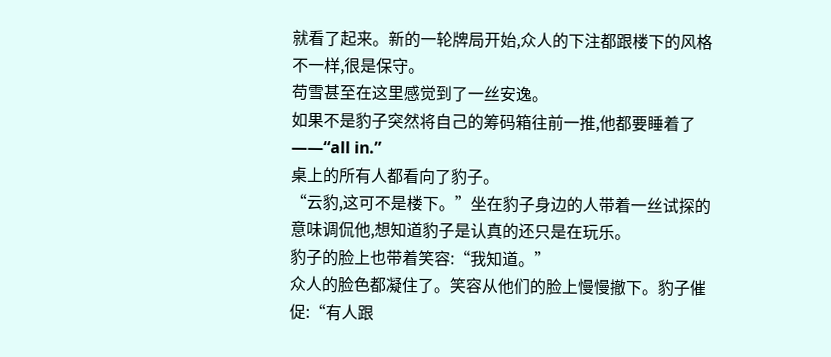就看了起来。新的一轮牌局开始,众人的下注都跟楼下的风格不一样,很是保守。
苟雪甚至在这里感觉到了一丝安逸。
如果不是豹子突然将自己的筹码箱往前一推,他都要睡着了——“all in.”
桌上的所有人都看向了豹子。
“云豹,这可不是楼下。”坐在豹子身边的人带着一丝试探的意味调侃他,想知道豹子是认真的还只是在玩乐。
豹子的脸上也带着笑容:“我知道。”
众人的脸色都凝住了。笑容从他们的脸上慢慢撤下。豹子催促:“有人跟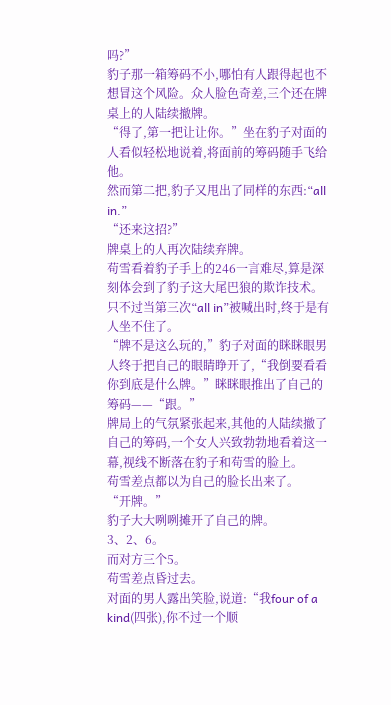吗?”
豹子那一箱筹码不小,哪怕有人跟得起也不想冒这个风险。众人脸色奇差,三个还在牌桌上的人陆续撤牌。
“得了,第一把让让你。”坐在豹子对面的人看似轻松地说着,将面前的筹码随手飞给他。
然而第二把,豹子又甩出了同样的东西:“all in.”
“还来这招?”
牌桌上的人再次陆续弃牌。
苟雪看着豹子手上的246一言难尽,算是深刻体会到了豹子这大尾巴狼的欺诈技术。
只不过当第三次“all in”被喊出时,终于是有人坐不住了。
“牌不是这么玩的,”豹子对面的眯眯眼男人终于把自己的眼睛睁开了,“我倒要看看你到底是什么牌。”眯眯眼推出了自己的筹码——“跟。”
牌局上的气氛紧张起来,其他的人陆续撤了自己的筹码,一个女人兴致勃勃地看着这一幕,视线不断落在豹子和苟雪的脸上。
苟雪差点都以为自己的脸长出来了。
“开牌。”
豹子大大咧咧摊开了自己的牌。
3、2、6。
而对方三个5。
苟雪差点昏过去。
对面的男人露出笑脸,说道:“我four of a kind(四张),你不过一个顺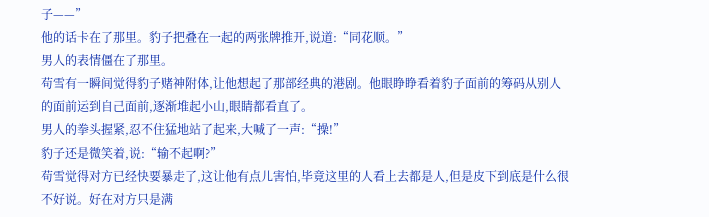子——”
他的话卡在了那里。豹子把叠在一起的两张牌推开,说道:“同花顺。”
男人的表情僵在了那里。
苟雪有一瞬间觉得豹子赌神附体,让他想起了那部经典的港剧。他眼睁睁看着豹子面前的筹码从别人的面前运到自己面前,逐渐堆起小山,眼睛都看直了。
男人的拳头握紧,忍不住猛地站了起来,大喊了一声:“操!”
豹子还是微笑着,说:“输不起啊?”
苟雪觉得对方已经快要暴走了,这让他有点儿害怕,毕竟这里的人看上去都是人,但是皮下到底是什么很不好说。好在对方只是满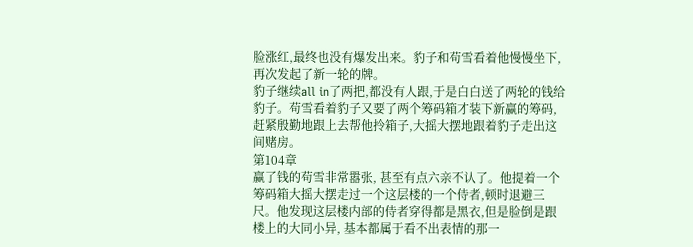脸涨红,最终也没有爆发出来。豹子和苟雪看着他慢慢坐下,再次发起了新一轮的牌。
豹子继续all in了两把,都没有人跟,于是白白送了两轮的钱给豹子。苟雪看着豹子又要了两个筹码箱才装下新赢的筹码,赶紧殷勤地跟上去帮他拎箱子,大摇大摆地跟着豹子走出这间赌房。
第104章
赢了钱的苟雪非常嚣张, 甚至有点六亲不认了。他提着一个筹码箱大摇大摆走过一个这层楼的一个侍者,顿时退避三尺。他发现这层楼内部的侍者穿得都是黑衣,但是脸倒是跟楼上的大同小异, 基本都属于看不出表情的那一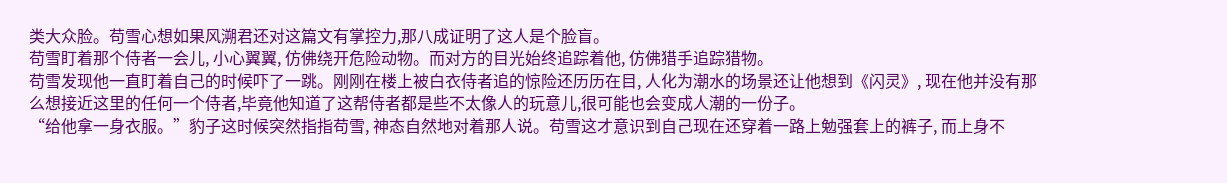类大众脸。苟雪心想如果风溯君还对这篇文有掌控力,那八成证明了这人是个脸盲。
苟雪盯着那个侍者一会儿, 小心翼翼, 仿佛绕开危险动物。而对方的目光始终追踪着他, 仿佛猎手追踪猎物。
苟雪发现他一直盯着自己的时候吓了一跳。刚刚在楼上被白衣侍者追的惊险还历历在目, 人化为潮水的场景还让他想到《闪灵》, 现在他并没有那么想接近这里的任何一个侍者,毕竟他知道了这帮侍者都是些不太像人的玩意儿,很可能也会变成人潮的一份子。
“给他拿一身衣服。”豹子这时候突然指指苟雪, 神态自然地对着那人说。苟雪这才意识到自己现在还穿着一路上勉强套上的裤子, 而上身不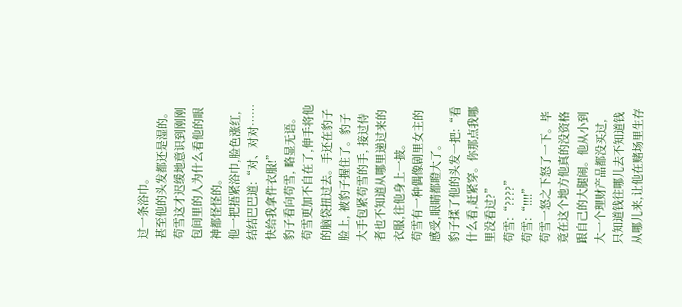过一条浴巾。
甚至他的头发都还是湿的。
苟雪这才迟缓地意识到刚刚包间里的人为什么看他的眼神都怪怪的。
他一把捂紧浴巾,脸色涨红,结结巴巴道:“对、对对……快给我拿件衣服!”
豹子看向苟雪, 略显无语。苟雪更加不自在了,伸手将他的脑袋扭过去。手还在豹子脸上, 被豹子握住了。豹子大手包紧苟雪的手, 接过侍者也不知道从哪里递过来的衣服,往他身上一披。
苟雪有一种偶像剧里女主的感受,眼睛都瞪大了。
豹子揉了他的头发一把:“看什么看,赶紧穿。你那点我哪里没看过?”
苟雪:“????”
苟雪:“!!!!”
苟雪一怒之下怒了一下。毕竟在这个地方他真的没资格跟自己的大腿闹。他从小到大一个理财产品都没买过, 只知道钱往哪儿去不知道钱从哪儿来,让他在赌场里生存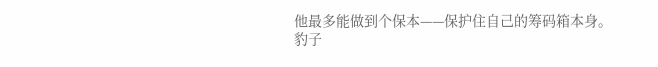他最多能做到个保本——保护住自己的筹码箱本身。
豹子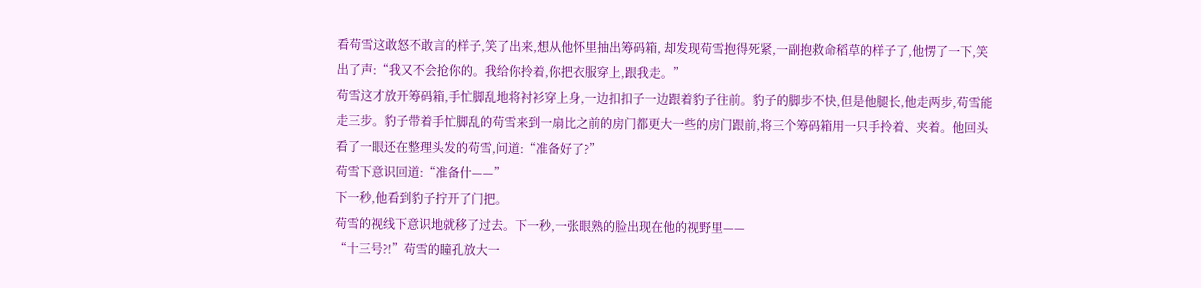看苟雪这敢怒不敢言的样子,笑了出来,想从他怀里抽出筹码箱, 却发现苟雪抱得死紧,一副抱救命稻草的样子了,他愣了一下,笑出了声:“我又不会抢你的。我给你拎着,你把衣服穿上,跟我走。”
苟雪这才放开筹码箱,手忙脚乱地将衬衫穿上身,一边扣扣子一边跟着豹子往前。豹子的脚步不快,但是他腿长,他走两步,苟雪能走三步。豹子带着手忙脚乱的苟雪来到一扇比之前的房门都更大一些的房门跟前,将三个筹码箱用一只手拎着、夹着。他回头看了一眼还在整理头发的苟雪,问道:“准备好了?”
苟雪下意识回道:“准备什——”
下一秒,他看到豹子拧开了门把。
苟雪的视线下意识地就移了过去。下一秒,一张眼熟的脸出现在他的视野里——
“十三号?!”苟雪的瞳孔放大一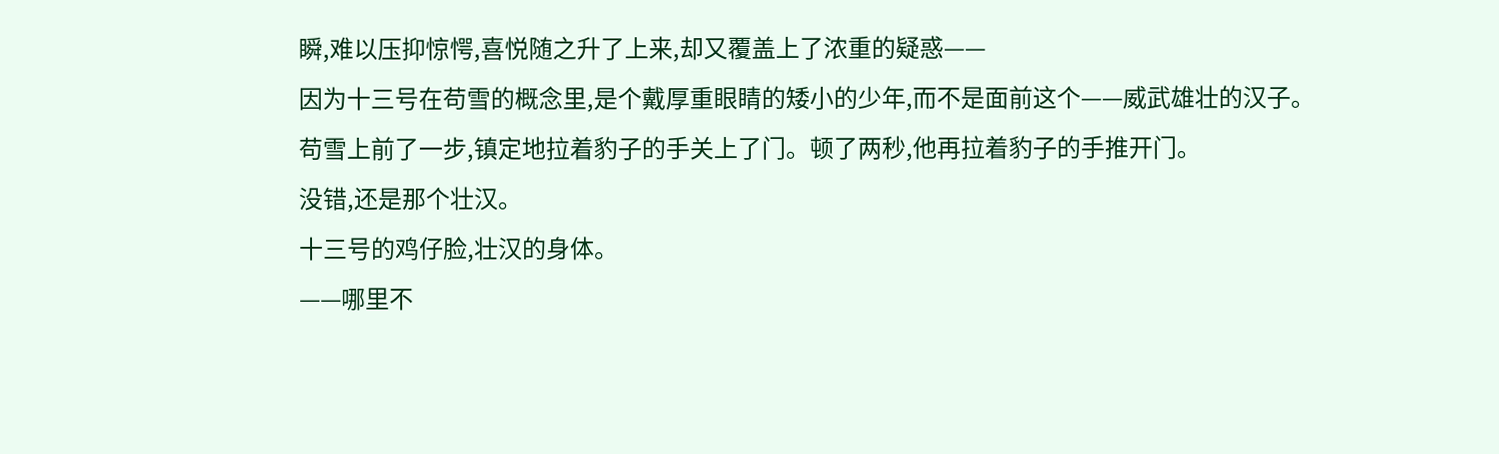瞬,难以压抑惊愕,喜悦随之升了上来,却又覆盖上了浓重的疑惑——
因为十三号在苟雪的概念里,是个戴厚重眼睛的矮小的少年,而不是面前这个——威武雄壮的汉子。
苟雪上前了一步,镇定地拉着豹子的手关上了门。顿了两秒,他再拉着豹子的手推开门。
没错,还是那个壮汉。
十三号的鸡仔脸,壮汉的身体。
——哪里不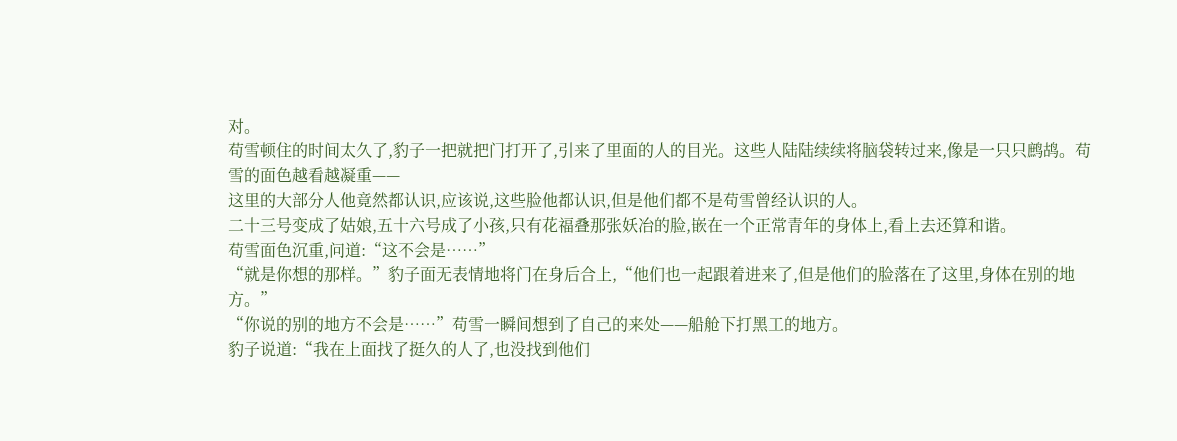对。
苟雪顿住的时间太久了,豹子一把就把门打开了,引来了里面的人的目光。这些人陆陆续续将脑袋转过来,像是一只只鹧鸪。苟雪的面色越看越凝重——
这里的大部分人他竟然都认识,应该说,这些脸他都认识,但是他们都不是苟雪曾经认识的人。
二十三号变成了姑娘,五十六号成了小孩,只有花福叠那张妖冶的脸,嵌在一个正常青年的身体上,看上去还算和谐。
苟雪面色沉重,问道:“这不会是……”
“就是你想的那样。”豹子面无表情地将门在身后合上,“他们也一起跟着进来了,但是他们的脸落在了这里,身体在别的地方。”
“你说的别的地方不会是……”苟雪一瞬间想到了自己的来处——船舱下打黑工的地方。
豹子说道:“我在上面找了挺久的人了,也没找到他们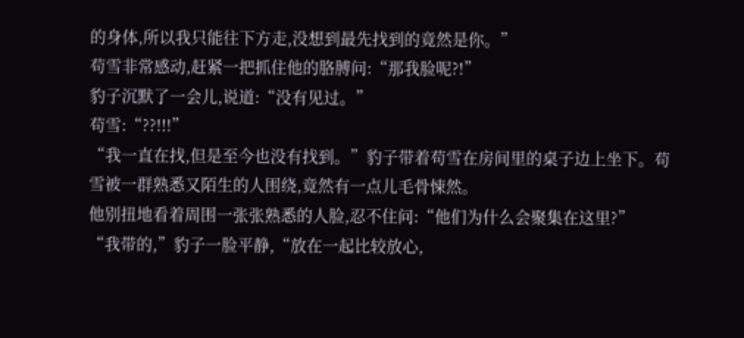的身体,所以我只能往下方走,没想到最先找到的竟然是你。”
苟雪非常感动,赶紧一把抓住他的胳膊问:“那我脸呢?!”
豹子沉默了一会儿,说道:“没有见过。”
苟雪:“??!!!”
“我一直在找,但是至今也没有找到。”豹子带着苟雪在房间里的桌子边上坐下。苟雪被一群熟悉又陌生的人围绕,竟然有一点儿毛骨悚然。
他别扭地看着周围一张张熟悉的人脸,忍不住问:“他们为什么会聚集在这里?”
“我带的,”豹子一脸平静,“放在一起比较放心,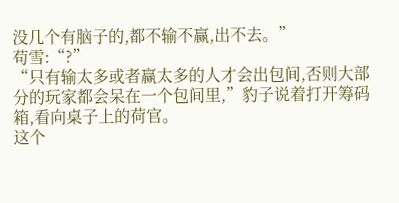没几个有脑子的,都不输不赢,出不去。”
苟雪:“?”
“只有输太多或者赢太多的人才会出包间,否则大部分的玩家都会呆在一个包间里,”豹子说着打开筹码箱,看向桌子上的荷官。
这个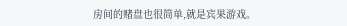房间的赌盘也很简单,就是宾果游戏。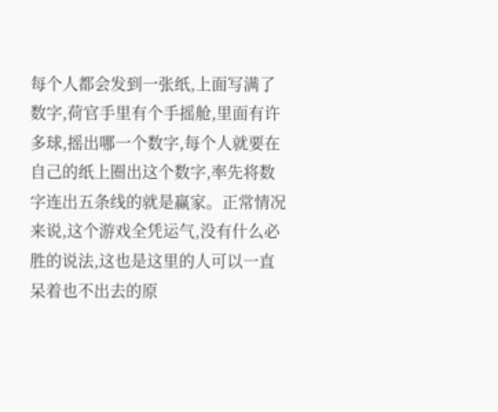每个人都会发到一张纸,上面写满了数字,荷官手里有个手摇舱,里面有许多球,摇出哪一个数字,每个人就要在自己的纸上圈出这个数字,率先将数字连出五条线的就是赢家。正常情况来说,这个游戏全凭运气,没有什么必胜的说法,这也是这里的人可以一直呆着也不出去的原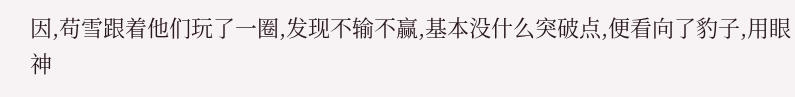因,苟雪跟着他们玩了一圈,发现不输不赢,基本没什么突破点,便看向了豹子,用眼神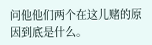问他他们两个在这儿赌的原因到底是什么。